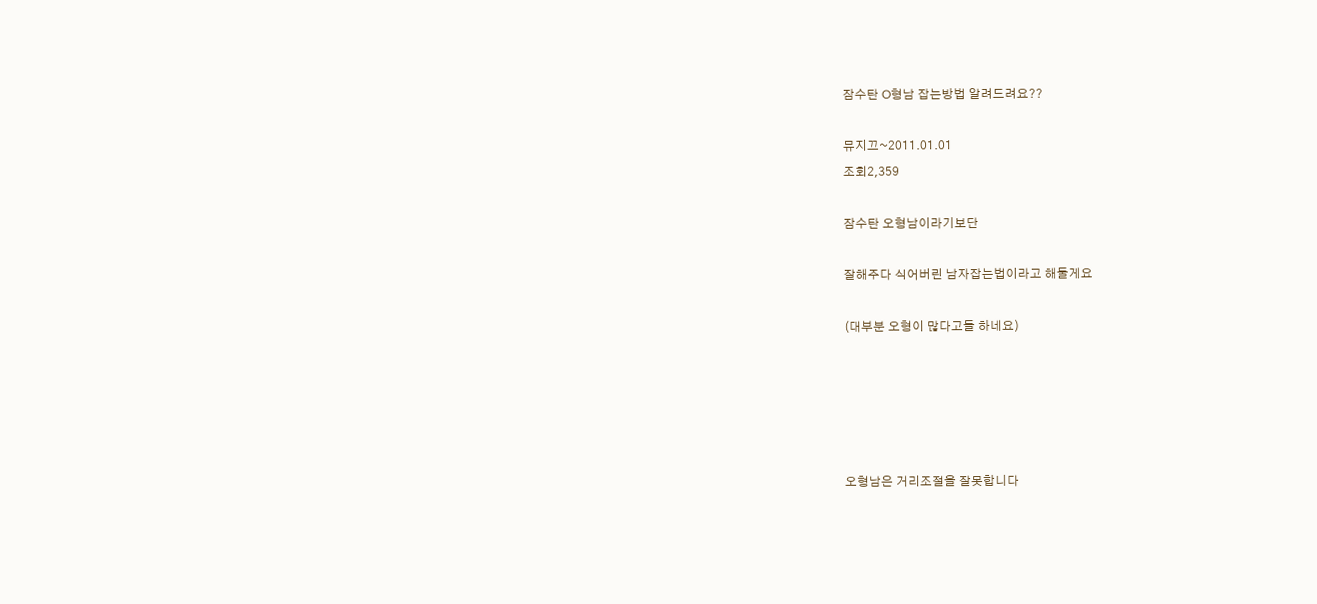잠수탄 O형남 잡는방법 알려드려요??

뮤지끄~2011.01.01
조회2,359

잠수탄 오형남이라기보단

잘해주다 식어버린 남자잡는법이라고 해둘게요

(대부분 오형이 많다고들 하네요)





오형남은 거리조절을 잘못합니다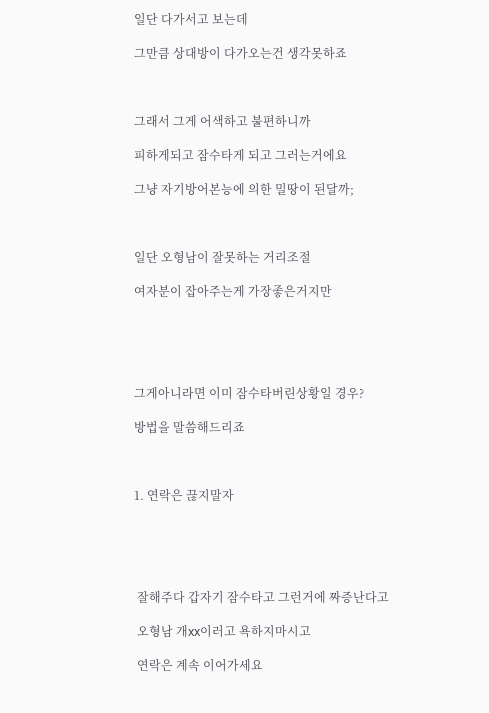일단 다가서고 보는데

그만큼 상대방이 다가오는건 생각못하죠



그래서 그게 어색하고 불편하니까

피하게되고 잠수타게 되고 그러는거에요

그냥 자기방어본능에 의한 밀땅이 된달까;



일단 오형남이 잘못하는 거리조절

여자분이 잡아주는게 가장좋은거지만





그게아니라면 이미 잠수타버린상황일 경우?

방법을 말씀해드리죠



1. 연락은 끊지말자





 잘해주다 갑자기 잠수타고 그런거에 짜증난다고

 오형남 개xx이러고 욕하지마시고

 연락은 계속 이어가세요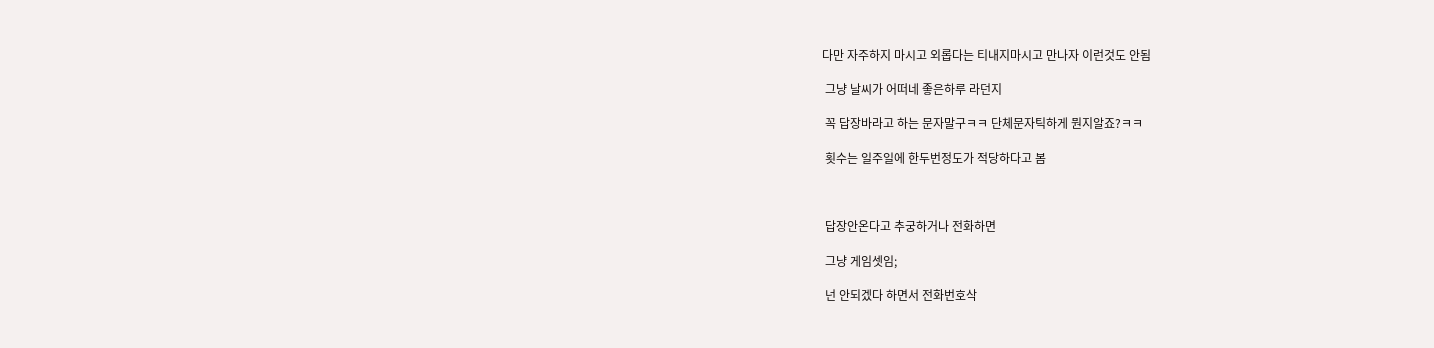다만 자주하지 마시고 외롭다는 티내지마시고 만나자 이런것도 안됨

 그냥 날씨가 어떠네 좋은하루 라던지

 꼭 답장바라고 하는 문자말구ㅋㅋ 단체문자틱하게 뭔지알죠?ㅋㅋ

 횟수는 일주일에 한두번정도가 적당하다고 봄



 답장안온다고 추궁하거나 전화하면

 그냥 게임셋임;

 넌 안되겠다 하면서 전화번호삭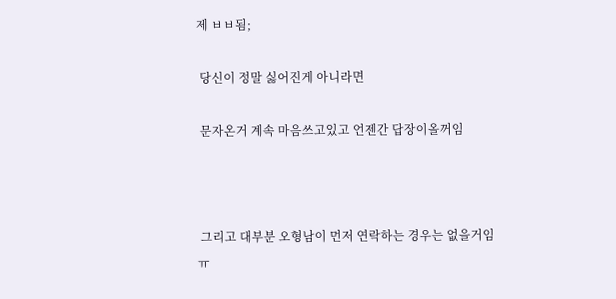제 ㅂㅂ됨;

 당신이 정말 싫어진게 아니라면

 문자온거 계속 마음쓰고있고 언젠간 답장이올꺼임



 그리고 대부분 오형남이 먼저 연락하는 경우는 없을거임 ㅠ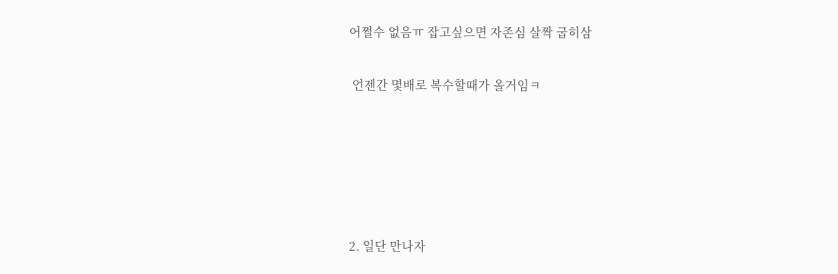어쩔수 없음ㅠ 잡고싶으면 자존심 살짝 굽히삼

 언젠간 몇배로 복수할때가 올거임ㅋ





2. 일단 만나자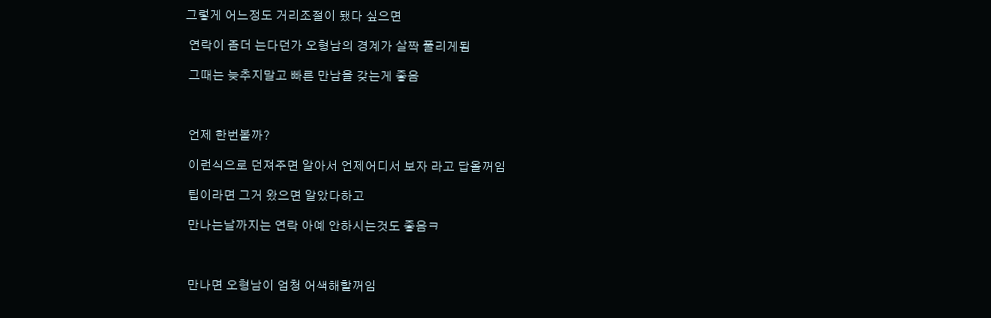그렇게 어느정도 거리조절이 됐다 싶으면

 연락이 좀더 는다던가 오형남의 경계가 살짝 풀리게됨

 그때는 늦추지말고 빠른 만남을 갖는게 좋음



 언제 한번볼까?

 이런식으로 던져주면 알아서 언제어디서 보자 라고 답올꺼임

 팁이라면 그거 왔으면 알았다하고

 만나는날까지는 연락 아예 안하시는것도 좋음ㅋ



 만나면 오형남이 엄청 어색해할꺼임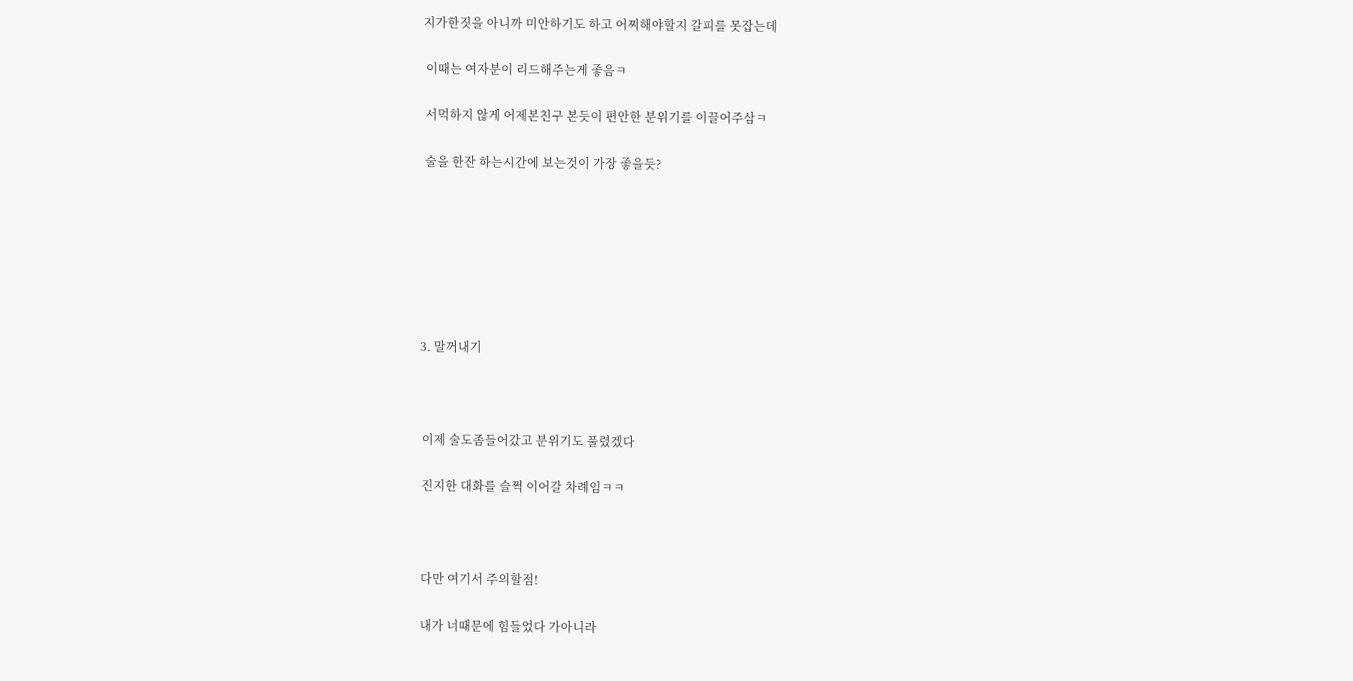지가한짓을 아니까 미안하기도 하고 어찌해야할지 갈피를 못잡는데

 이때는 여자분이 리드해주는게 좋음ㅋ

 서먹하지 않게 어제본친구 본듯이 편안한 분위기를 이끌어주삼ㅋ

 술을 한잔 하는시간에 보는것이 가장 좋을듯?







3. 말꺼내기



 이제 술도좀들어갔고 분위기도 풀렸겠다

 진지한 대화를 슬쩍 이어갈 차례임ㅋㅋ



 다만 여기서 주의할점!

 내가 너때문에 힘들었다 가아니라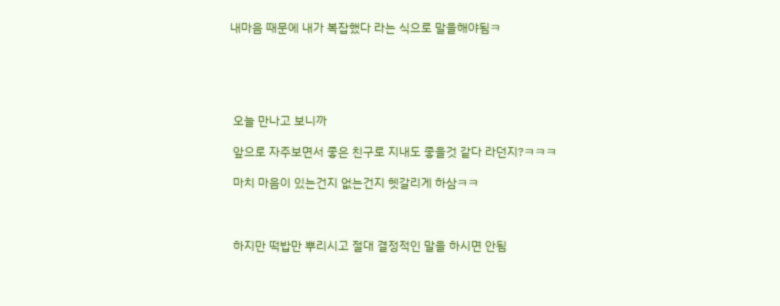내마음 때문에 내가 복잡했다 라는 식으로 말을해야됨ㅋ





 오늘 만나고 보니까

 앞으로 자주보면서 좋은 친구로 지내도 좋을것 같다 라던지?ㅋㅋㅋ

 마치 마음이 있는건지 없는건지 헷갈리게 하삼ㅋㅋ



 하지만 떡밥만 뿌리시고 절대 결정적인 말을 하시면 안됨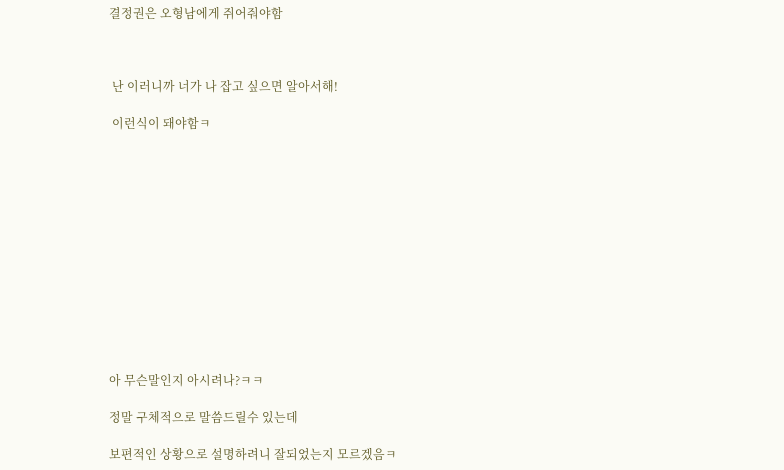결정권은 오형남에게 쥐어줘야함



 난 이러니까 너가 나 잡고 싶으면 알아서해!

 이런식이 돼야함ㅋ













아 무슨말인지 아시려나?ㅋㅋ

정말 구체적으로 말씀드릴수 있는데

보편적인 상황으로 설명하려니 잘되었는지 모르겠음ㅋ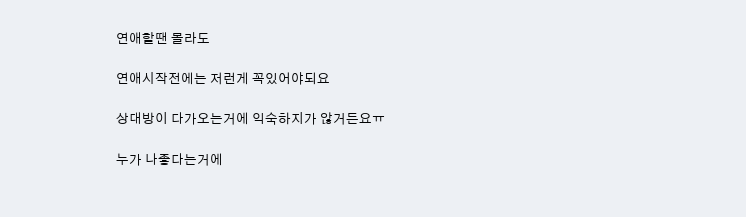연애할땐 몰라도

연애시작전에는 저런게 꼭있어야되요

상대방이 다가오는거에 익숙하지가 않거든요ㅠ

누가 나좋다는거에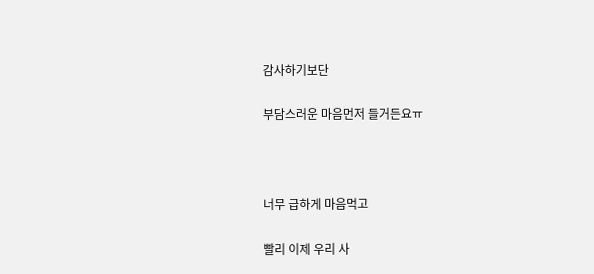감사하기보단

부담스러운 마음먼저 들거든요ㅠ



너무 급하게 마음먹고

빨리 이제 우리 사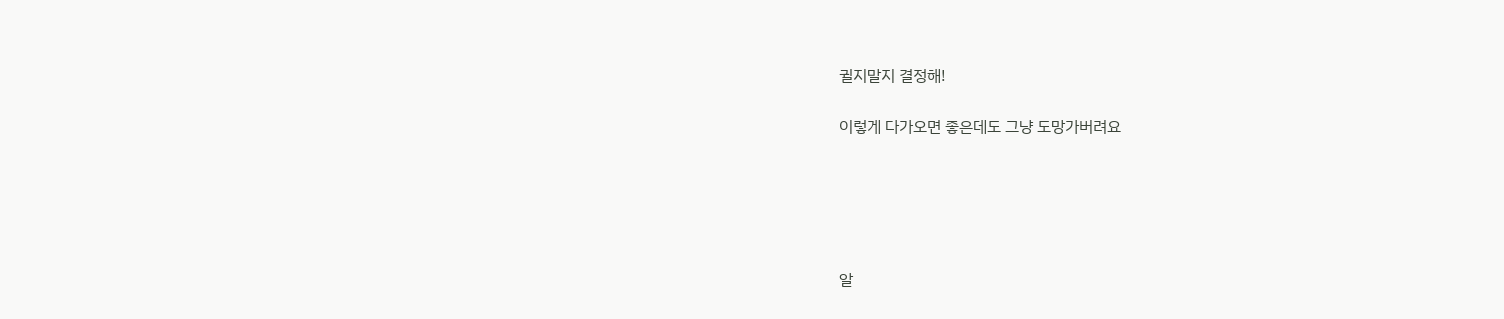귈지말지 결정해!

이렇게 다가오면 좋은데도 그냥 도망가버려요





알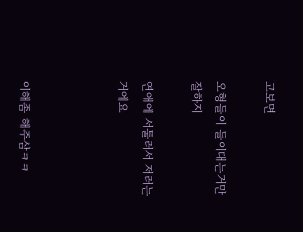고보면

오형들이 들이대는거만 잘하지

연애에 서툴러서 저러는거에요



이해좀 해주삼ㅋㅋ